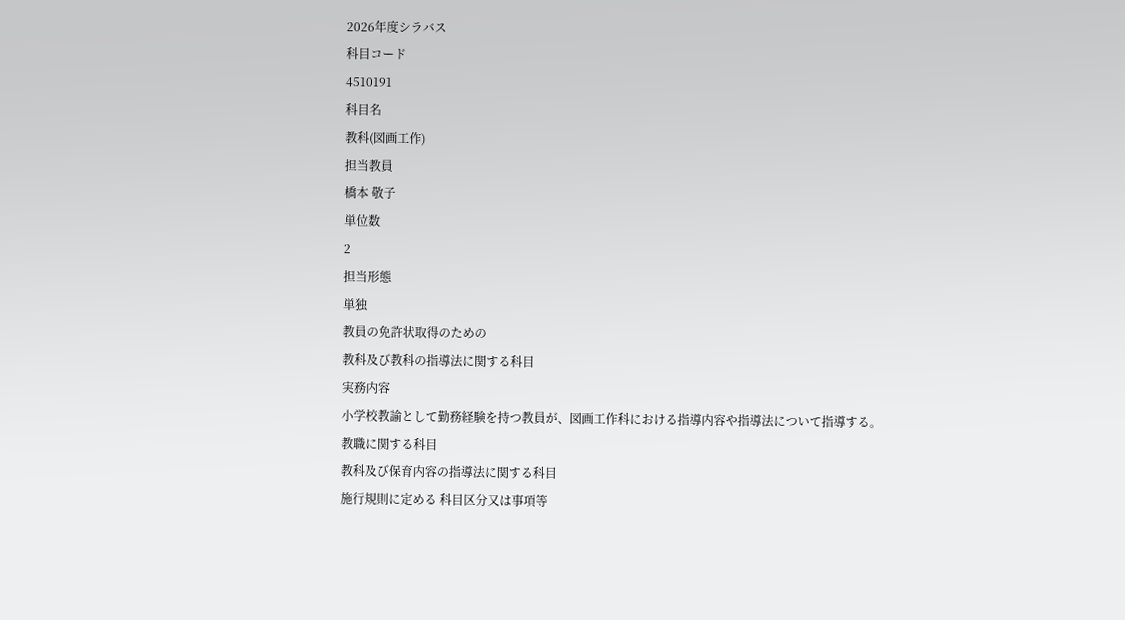2026年度シラバス
科目コード
4510191
科目名
教科(図画工作)
担当教員
橋本 敬子
単位数
2
担当形態
単独
教員の免許状取得のための
教科及び教科の指導法に関する科目
実務内容
小学校教諭として勤務経験を持つ教員が、図画工作科における指導内容や指導法について指導する。
教職に関する科目
教科及び保育内容の指導法に関する科目
施行規則に定める 科目区分又は事項等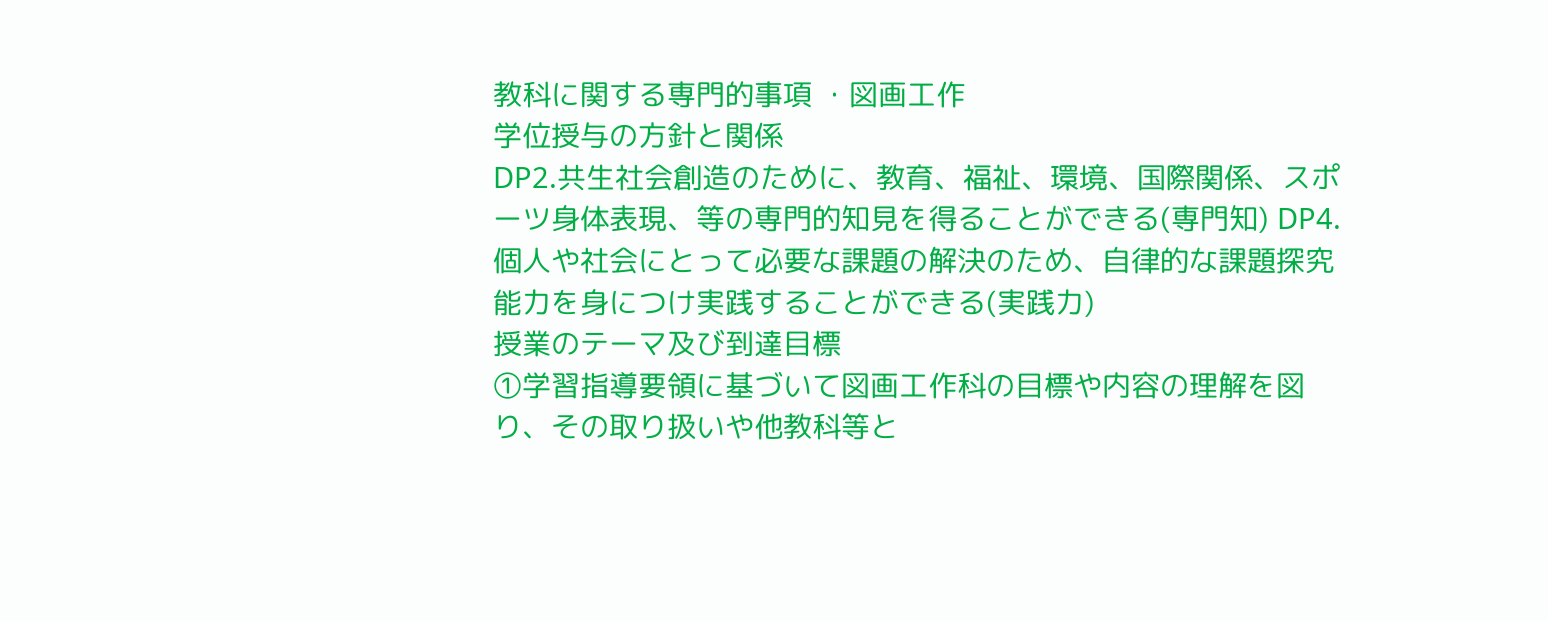教科に関する専門的事項 ・図画工作
学位授与の方針と関係
DP2.共生社会創造のために、教育、福祉、環境、国際関係、スポーツ身体表現、等の専門的知見を得ることができる(専門知) DP4.個人や社会にとって必要な課題の解決のため、自律的な課題探究能力を身につけ実践することができる(実践力)
授業のテーマ及び到達目標
①学習指導要領に基づいて図画工作科の目標や内容の理解を図り、その取り扱いや他教科等と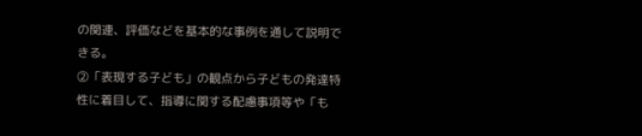の関連、評価などを基本的な事例を通して説明できる。
②「表現する子ども」の観点から子どもの発達特性に着目して、指導に関する配慮事項等や「も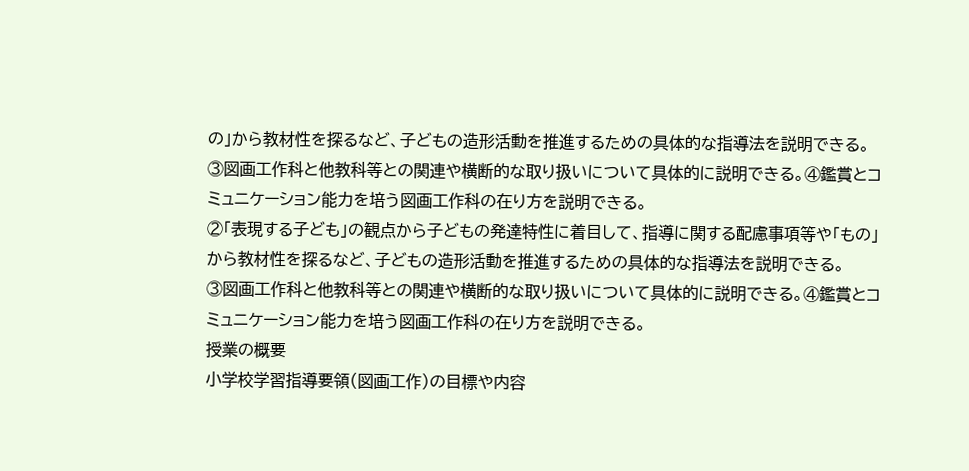の」から教材性を探るなど、子どもの造形活動を推進するための具体的な指導法を説明できる。
③図画工作科と他教科等との関連や横断的な取り扱いについて具体的に説明できる。④鑑賞とコミュニケーション能力を培う図画工作科の在り方を説明できる。
②「表現する子ども」の観点から子どもの発達特性に着目して、指導に関する配慮事項等や「もの」から教材性を探るなど、子どもの造形活動を推進するための具体的な指導法を説明できる。
③図画工作科と他教科等との関連や横断的な取り扱いについて具体的に説明できる。④鑑賞とコミュニケーション能力を培う図画工作科の在り方を説明できる。
授業の概要
小学校学習指導要領(図画工作)の目標や内容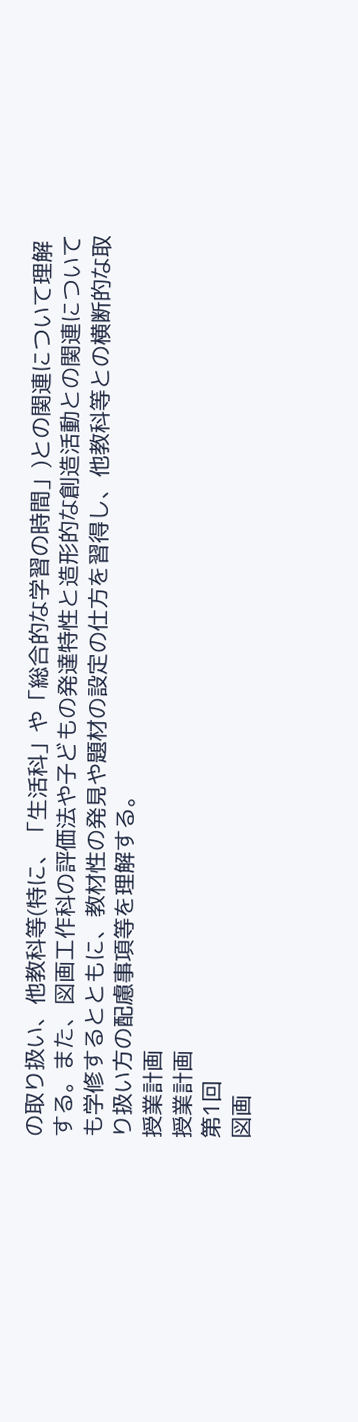の取り扱い、他教科等(特に、「生活科」や「総合的な学習の時間」)との関連について理解する。また、図画工作科の評価法や子どもの発達特性と造形的な創造活動との関連についても学修するとともに、教材性の発見や題材の設定の仕方を習得し、他教科等との横断的な取り扱い方の配慮事項等を理解する。
授業計画
授業計画
第1回
図画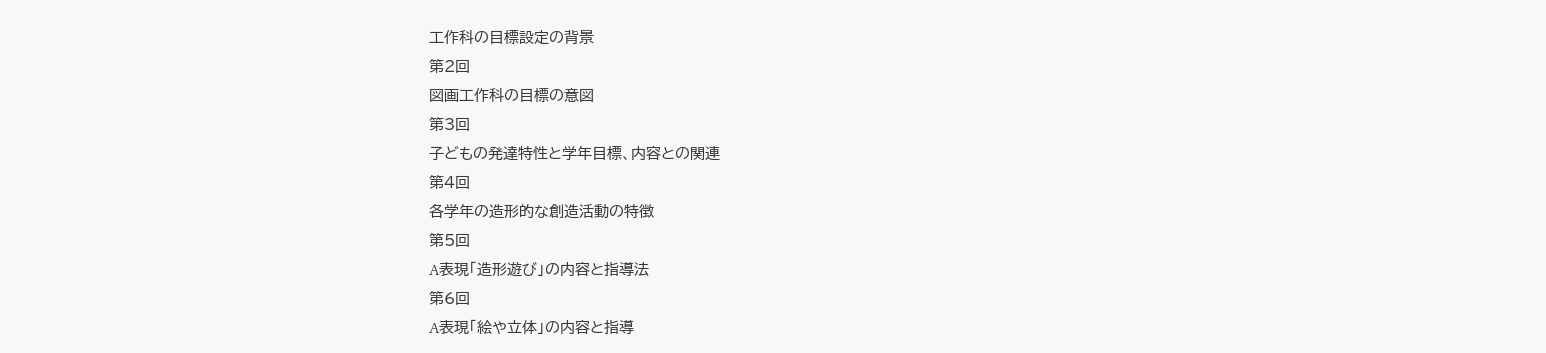工作科の目標設定の背景
第2回
図画工作科の目標の意図
第3回
子どもの発達特性と学年目標、内容との関連
第4回
各学年の造形的な創造活動の特徴
第5回
A表現「造形遊び」の内容と指導法
第6回
A表現「絵や立体」の内容と指導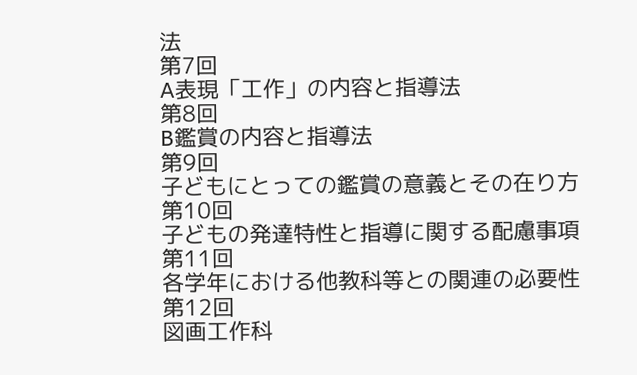法
第7回
A表現「工作」の内容と指導法
第8回
B鑑賞の内容と指導法
第9回
子どもにとっての鑑賞の意義とその在り方
第10回
子どもの発達特性と指導に関する配慮事項
第11回
各学年における他教科等との関連の必要性
第12回
図画工作科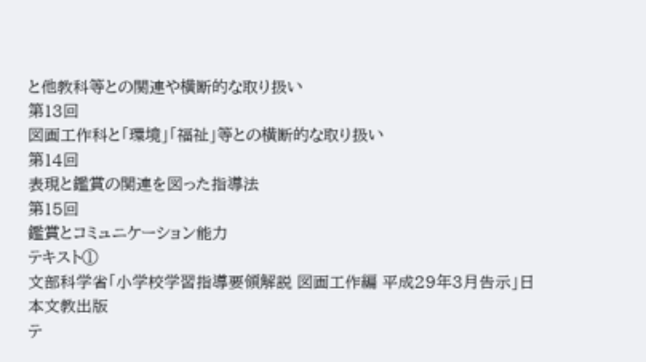と他教科等との関連や横断的な取り扱い
第13回
図画工作科と「環境」「福祉」等との横断的な取り扱い
第14回
表現と鑑賞の関連を図った指導法
第15回
鑑賞とコミュニケーション能力
テキスト①
文部科学省「小学校学習指導要領解説 図画工作編 平成29年3月告示」日本文教出版
テ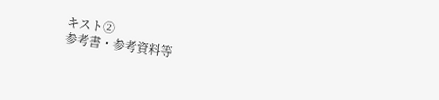キスト②
参考書・参考資料等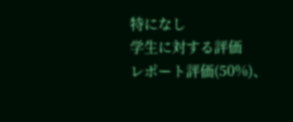特になし
学生に対する評価
レポート評価(50%)、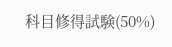科目修得試験(50%)